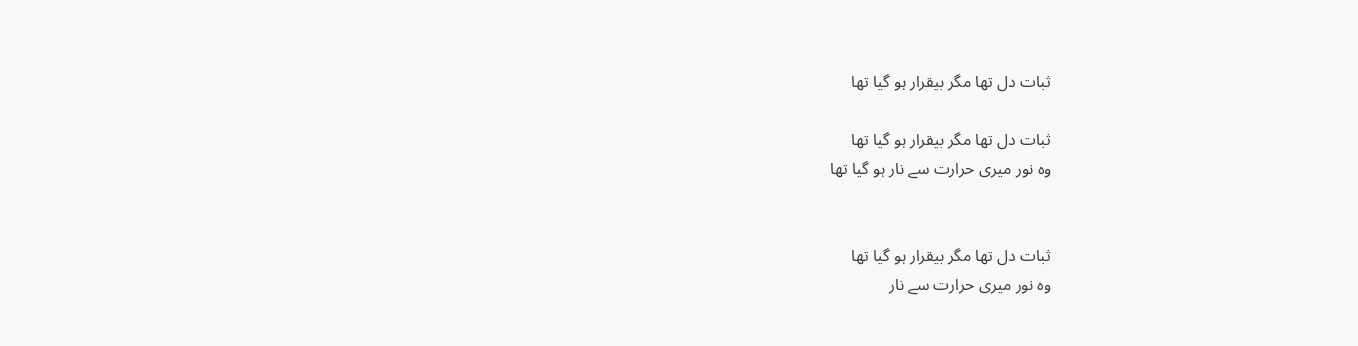ثبات دل تھا مگر بیقرار ہو گیا تھا

ثبات دل تھا مگر بیقرار ہو گیا تھا
وہ نور میری حرارت سے نار ہو گیا تھا


ثبات دل تھا مگر بیقرار ہو گیا تھا
وہ نور میری حرارت سے نار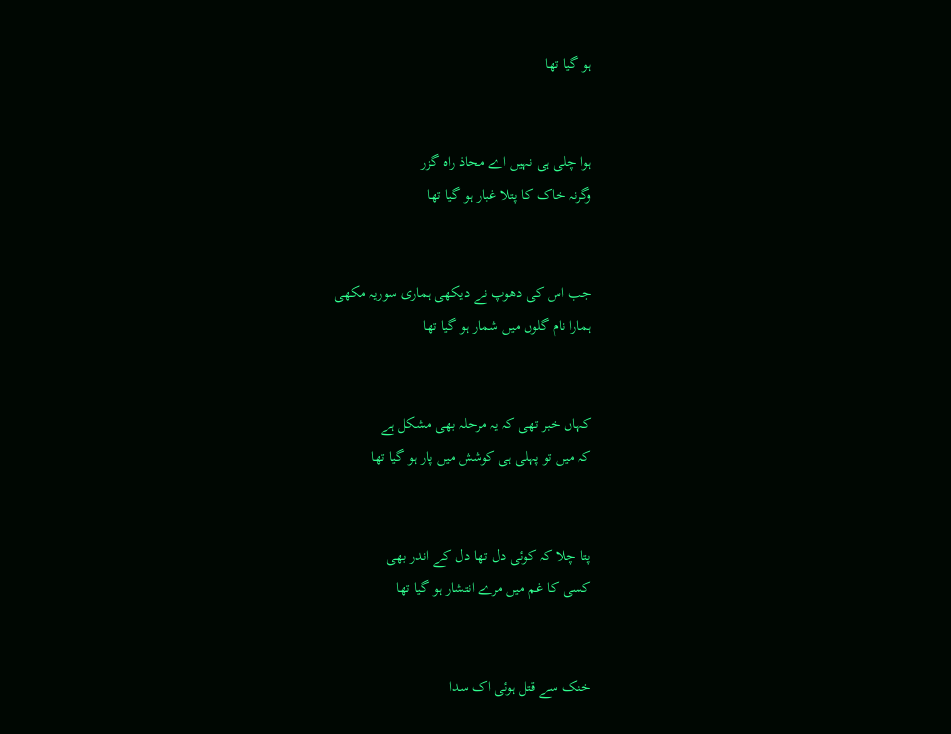ہو گیا تھا


ہوا چلی ہی نہیں اے محاذ راہ گزر
وگرنہ خاک کا پتلا غبار ہو گیا تھا


جب اس کی دھوپ نے دیکھی ہماری سوریہ مکھی
ہمارا نام گلوں میں شمار ہو گیا تھا


کہاں خبر تھی کہ یہ مرحلہ بھی مشکل ہے
کہ میں تو پہلی ہی کوشش میں پار ہو گیا تھا


پتا چلا کہ کوئی دل تھا دل کے اندر بھی
کسی کا غم میں مرے انتشار ہو گیا تھا


خنک سے قتل ہوئی اک سدا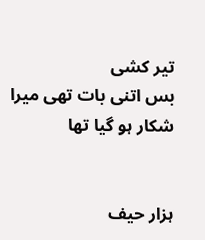تیر کشی
بس اتنی بات تھی میرا شکار ہو گیا تھا


ہزار حیف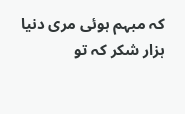کہ مبہم ہوئی مری دنیا
ہزار شکر کہ تو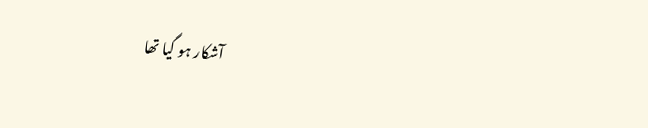آشکار ہو گیا تھا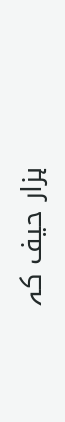ہزار حیف کہ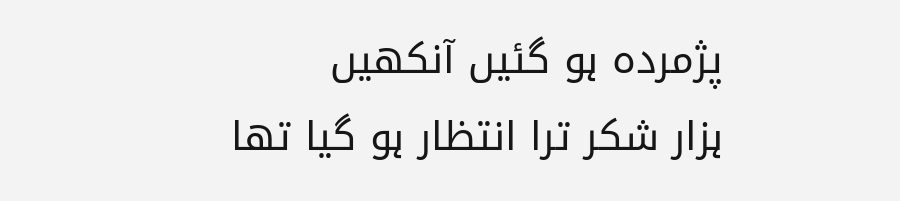پژمردہ ہو گئیں آنکھیں
ہزار شکر ترا انتظار ہو گیا تھا